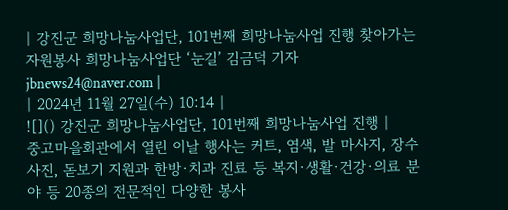| 강진군 희망나눔사업단, 101번째 희망나눔사업 진행 찾아가는 자원봉사 희망나눔사업단 ‘눈길’ 김금덕 기자 jbnews24@naver.com |
| 2024년 11월 27일(수) 10:14 |
![]() 강진군 희망나눔사업단, 101번째 희망나눔사업 진행 |
중고마을회관에서 열린 이날 행사는 커트, 염색, 발 마사지, 장수 사진, 돋보기 지원과 한방·치과 진료 등 복지·생활·건강·의료 분야 등 20종의 전문적인 다양한 봉사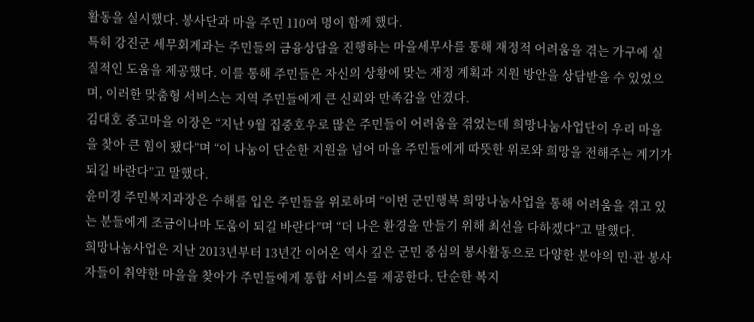활동을 실시했다. 봉사단과 마을 주민 110여 명이 함께 했다.
특히 강진군 세무회계과는 주민들의 금융상담을 진행하는 마을세무사를 통해 재정적 어려움을 겪는 가구에 실질적인 도움을 제공했다. 이를 통해 주민들은 자신의 상황에 맞는 재정 계획과 지원 방안을 상담받을 수 있었으며, 이러한 맞춤형 서비스는 지역 주민들에게 큰 신뢰와 만족감을 안겼다.
김대호 중고마을 이장은 “지난 9월 집중호우로 많은 주민들이 어려움을 겪었는데 희망나눔사업단이 우리 마을을 찾아 큰 힘이 됐다”며 “이 나눔이 단순한 지원을 넘어 마을 주민들에게 따뜻한 위로와 희망을 전해주는 계기가 되길 바란다”고 말했다.
윤미경 주민복지과장은 수해를 입은 주민들을 위로하며 “이번 군민행복 희망나눔사업을 통해 어려움을 겪고 있는 분들에게 조금이나마 도움이 되길 바란다”며 “더 나은 환경을 만들기 위해 최선을 다하겠다”고 말했다.
희망나눔사업은 지난 2013년부터 13년간 이어온 역사 깊은 군민 중심의 봉사활동으로 다양한 분야의 민·관 봉사자들이 취약한 마을을 찾아가 주민들에게 통합 서비스를 제공한다. 단순한 복지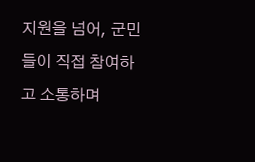지원을 넘어, 군민들이 직접 참여하고 소통하며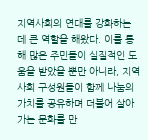지역사회의 연대를 강화하는 데 큰 역할을 해왔다. 이를 통해 많은 주민들이 실질적인 도움을 받았을 뿐만 아니라, 지역사회 구성원들이 함께 나눔의 가치를 공유하며 더불어 살아가는 문화를 만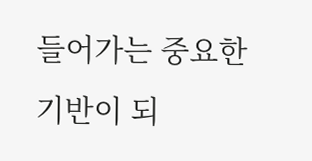들어가는 중요한 기반이 되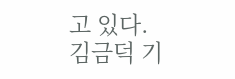고 있다.
김금덕 기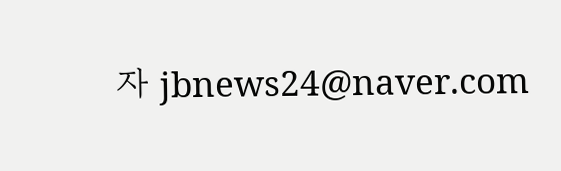자 jbnews24@naver.com